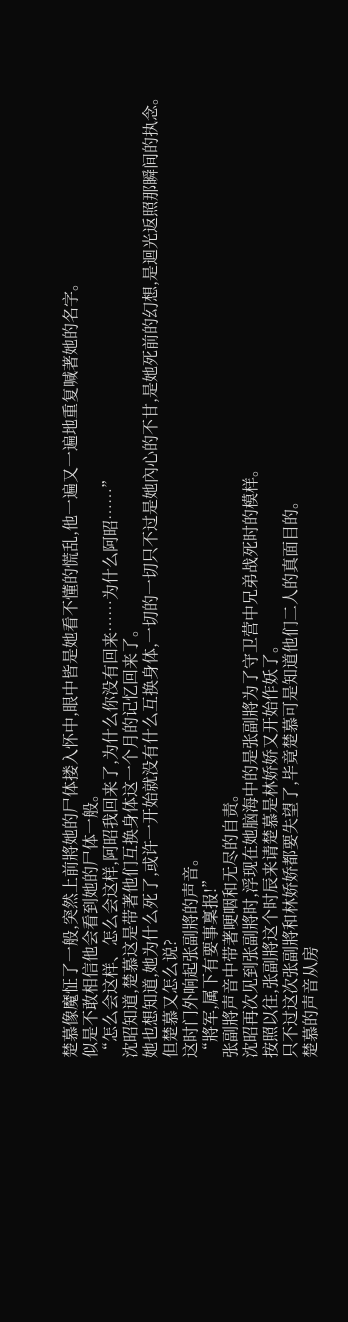楚慕像魔怔了一般,突然上前將她的尸体搂入怀中,眼中皆是她看不懂的慌乱,他一遍又一遍地重复喊著她的名字。
似是不敢相信他会看到她的尸体一般。
“怎么会这样、怎么会这样,阿昭我回来了,为什么你没有回来……为什么阿昭……”
沈昭知道,楚慕这是带著他们互换身体这一个月的记忆回来了。
她也想知道,她为什么死了,或许一开始就没有什么互换身体,一切的一切只不过是她內心的不甘,是她死前的幻想,是迴光返照那瞬间的执念。
但楚慕又怎么说?
这时门外响起张副將的声音。
“將军,属下有要事稟报!”
张副將声音中带著哽咽和无尽的自责。
沈昭再次见到张副將时,浮现在她脑海中的是张副將为了守卫营中兄弟战死时的模样。
按照以往,张副將这个时辰来请楚慕是林娇娇又开始作妖了。
只不过这次张副將和林娇娇都要失望了,毕竟楚慕可是知道他们二人的真面目的。
楚慕的声音从房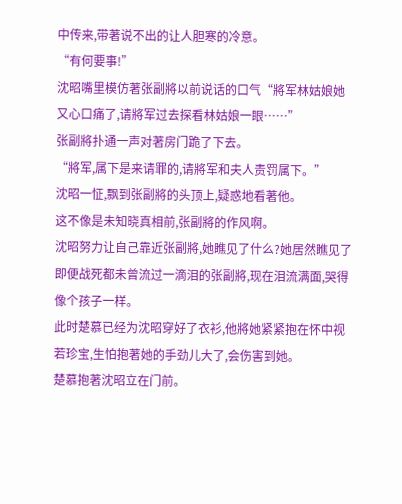中传来,带著说不出的让人胆寒的冷意。
“有何要事!”
沈昭嘴里模仿著张副將以前说话的口气“將军林姑娘她又心口痛了,请將军过去探看林姑娘一眼……”
张副將扑通一声对著房门跪了下去。
“將军,属下是来请罪的,请將军和夫人责罚属下。”
沈昭一怔,飘到张副將的头顶上,疑惑地看著他。
这不像是未知晓真相前,张副將的作风啊。
沈昭努力让自己靠近张副將,她瞧见了什么?她居然瞧见了即便战死都未曾流过一滴泪的张副將,现在泪流满面,哭得像个孩子一样。
此时楚慕已经为沈昭穿好了衣衫,他將她紧紧抱在怀中视若珍宝,生怕抱著她的手劲儿大了,会伤害到她。
楚慕抱著沈昭立在门前。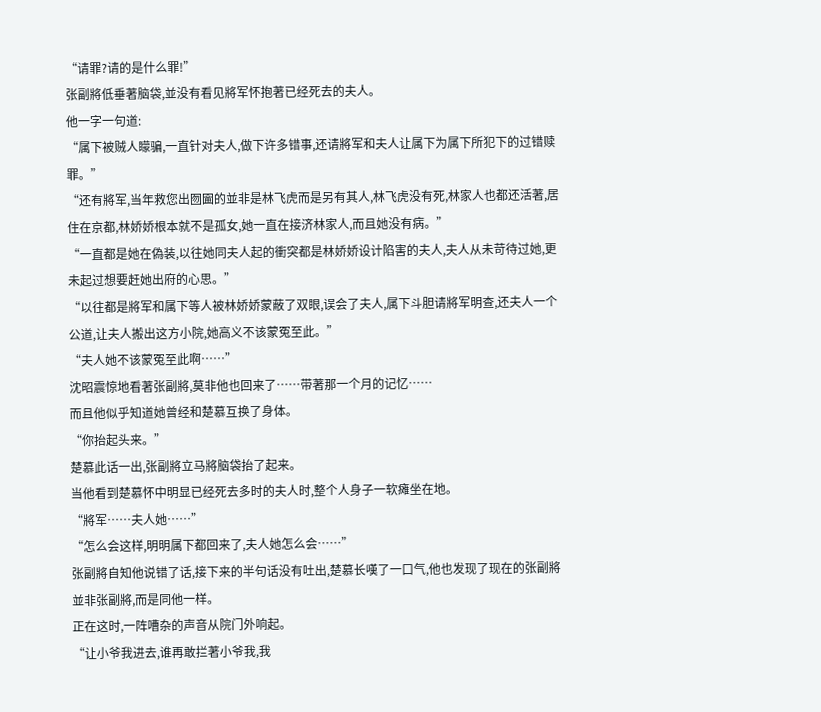“请罪?请的是什么罪!”
张副將低垂著脑袋,並没有看见將军怀抱著已经死去的夫人。
他一字一句道:
“属下被贼人矇骗,一直针对夫人,做下许多错事,还请將军和夫人让属下为属下所犯下的过错赎罪。”
“还有將军,当年救您出囫圇的並非是林飞虎而是另有其人,林飞虎没有死,林家人也都还活著,居住在京都,林娇娇根本就不是孤女,她一直在接济林家人,而且她没有病。”
“一直都是她在偽装,以往她同夫人起的衝突都是林娇娇设计陷害的夫人,夫人从未苛待过她,更未起过想要赶她出府的心思。”
“以往都是將军和属下等人被林娇娇蒙蔽了双眼,误会了夫人,属下斗胆请將军明查,还夫人一个公道,让夫人搬出这方小院,她高义不该蒙冤至此。”
“夫人她不该蒙冤至此啊……”
沈昭震惊地看著张副將,莫非他也回来了……带著那一个月的记忆……
而且他似乎知道她曾经和楚慕互换了身体。
“你抬起头来。”
楚慕此话一出,张副將立马將脑袋抬了起来。
当他看到楚慕怀中明显已经死去多时的夫人时,整个人身子一软瘫坐在地。
“將军……夫人她……”
“怎么会这样,明明属下都回来了,夫人她怎么会……”
张副將自知他说错了话,接下来的半句话没有吐出,楚慕长嘆了一口气,他也发现了现在的张副將並非张副將,而是同他一样。
正在这时,一阵嘈杂的声音从院门外响起。
“让小爷我进去,谁再敢拦著小爷我,我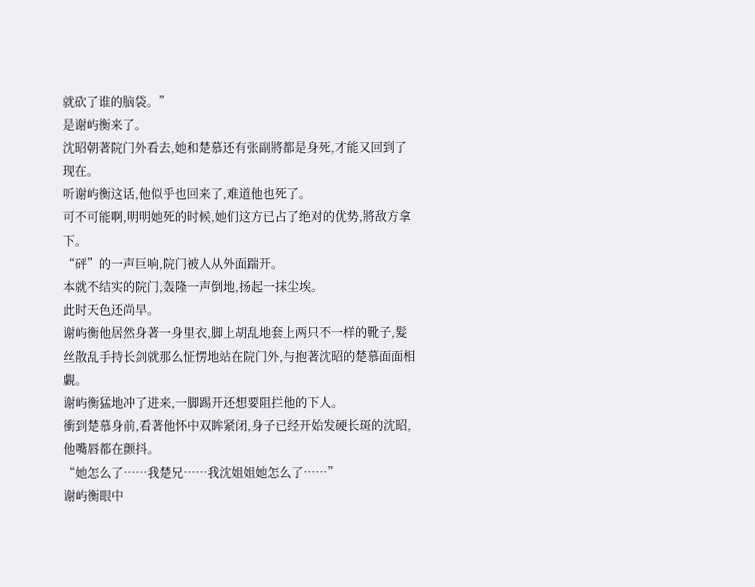就砍了谁的脑袋。”
是谢屿衡来了。
沈昭朝著院门外看去,她和楚慕还有张副將都是身死,才能又回到了现在。
听谢屿衡这话,他似乎也回来了,难道他也死了。
可不可能啊,明明她死的时候,她们这方已占了绝对的优势,將敌方拿下。
“砰”的一声巨响,院门被人从外面踹开。
本就不结实的院门,轰隆一声倒地,扬起一抹尘埃。
此时天色还尚早。
谢屿衡他居然身著一身里衣,脚上胡乱地套上两只不一样的靴子,髮丝散乱手持长剑就那么怔愣地站在院门外,与抱著沈昭的楚慕面面相覷。
谢屿衡猛地冲了进来,一脚踢开还想要阻拦他的下人。
衝到楚慕身前,看著他怀中双眸紧闭,身子已经开始发硬长斑的沈昭,他嘴唇都在颤抖。
“她怎么了……我楚兄……我沈姐姐她怎么了……”
谢屿衡眼中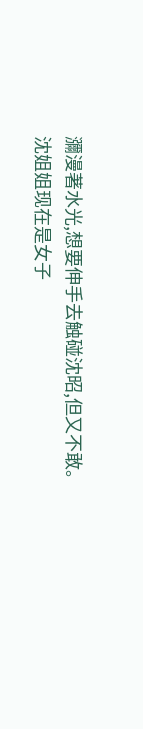瀰漫著水光,想要伸手去触碰沈昭,但又不敢。
沈姐姐现在是女子